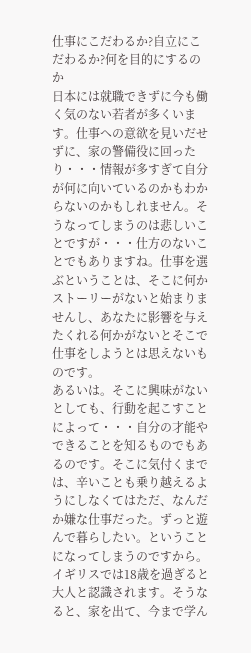仕事にこだわるか?自立にこだわるか?何を目的にするのか
日本には就職できずに今も働く気のない若者が多くいます。仕事への意欲を見いだせずに、家の警備役に回ったり・・・情報が多すぎて自分が何に向いているのかもわからないのかもしれません。そうなってしまうのは悲しいことですが・・・仕方のないことでもありますね。仕事を選ぶということは、そこに何かストーリーがないと始まりませんし、あなたに影響を与えたくれる何かがないとそこで仕事をしようとは思えないものです。
あるいは。そこに興味がないとしても、行動を起こすことによって・・・自分の才能やできることを知るものでもあるのです。そこに気付くまでは、辛いことも乗り越えるようにしなくてはただ、なんだか嫌な仕事だった。ずっと遊んで暮らしたい。ということになってしまうのですから。
イギリスでは18歳を過ぎると大人と認識されます。そうなると、家を出て、今まで学ん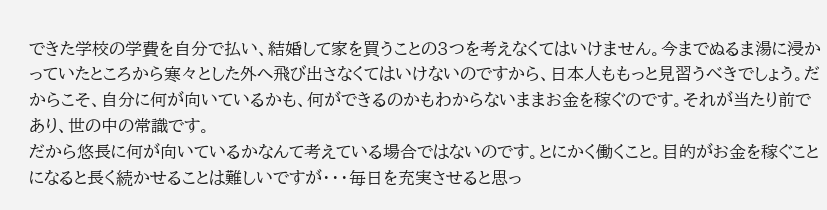できた学校の学費を自分で払い、結婚して家を買うことの3つを考えなくてはいけません。今までぬるま湯に浸かっていたところから寒々とした外へ飛び出さなくてはいけないのですから、日本人ももっと見習うべきでしょう。だからこそ、自分に何が向いているかも、何ができるのかもわからないままお金を稼ぐのです。それが当たり前であり、世の中の常識です。
だから悠長に何が向いているかなんて考えている場合ではないのです。とにかく働くこと。目的がお金を稼ぐことになると長く続かせることは難しいですが・・・毎日を充実させると思っ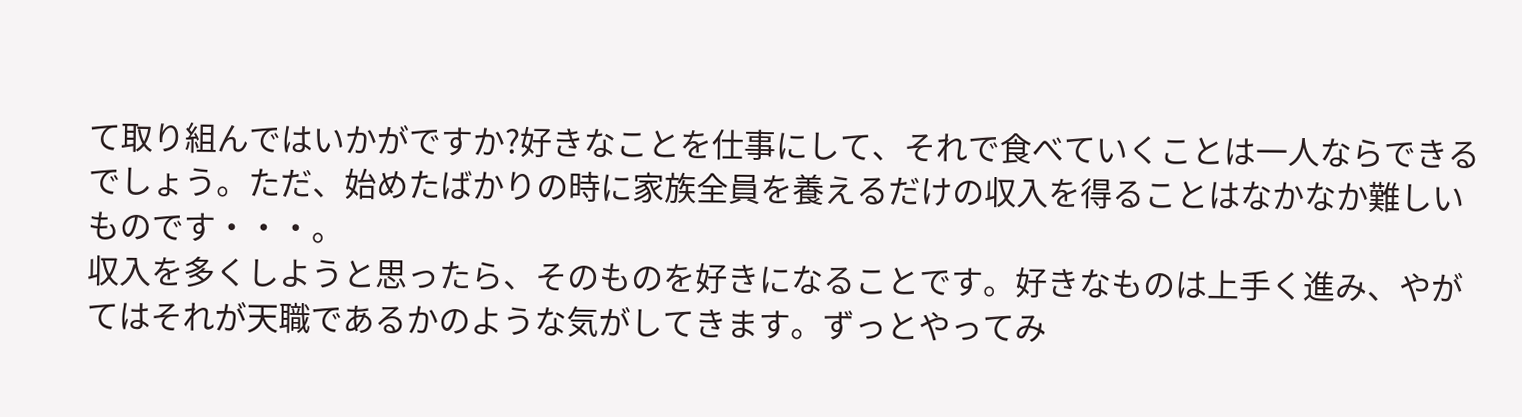て取り組んではいかがですか?好きなことを仕事にして、それで食べていくことは一人ならできるでしょう。ただ、始めたばかりの時に家族全員を養えるだけの収入を得ることはなかなか難しいものです・・・。
収入を多くしようと思ったら、そのものを好きになることです。好きなものは上手く進み、やがてはそれが天職であるかのような気がしてきます。ずっとやってみ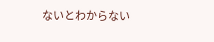ないとわからない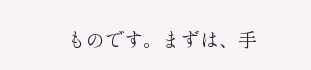ものです。まずは、手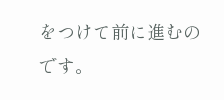をつけて前に進むのです。